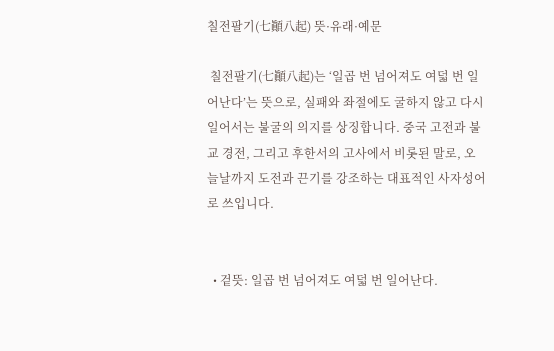칠전팔기(七顚八起) 뜻·유래·예문

 칠전팔기(七顚八起)는 ‘일곱 번 넘어져도 여덟 번 일어난다’는 뜻으로, 실패와 좌절에도 굴하지 않고 다시 일어서는 불굴의 의지를 상징합니다. 중국 고전과 불교 경전, 그리고 후한서의 고사에서 비롯된 말로, 오늘날까지 도전과 끈기를 강조하는 대표적인 사자성어로 쓰입니다.


  • 겉뜻: 일곱 번 넘어져도 여덟 번 일어난다.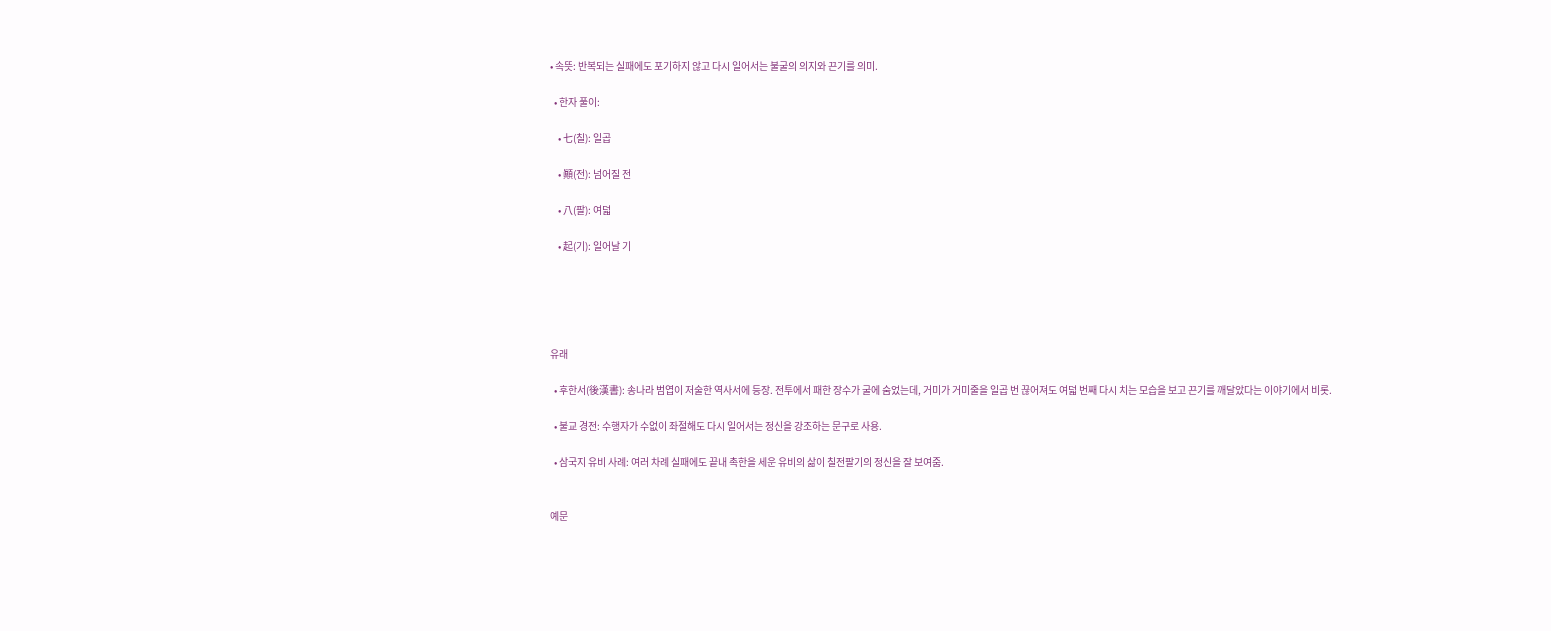• 속뜻: 반복되는 실패에도 포기하지 않고 다시 일어서는 불굴의 의지와 끈기를 의미.

  • 한자 풀이:

    • 七(칠): 일곱

    • 顚(전): 넘어질 전

    • 八(팔): 여덟

    • 起(기): 일어날 기





유래

  • 후한서(後漢書): 송나라 범엽이 저술한 역사서에 등장. 전투에서 패한 장수가 굴에 숨었는데, 거미가 거미줄을 일곱 번 끊어져도 여덟 번째 다시 치는 모습을 보고 끈기를 깨달았다는 이야기에서 비롯.

  • 불교 경전: 수행자가 수없이 좌절해도 다시 일어서는 정신을 강조하는 문구로 사용.

  • 삼국지 유비 사례: 여러 차례 실패에도 끝내 촉한을 세운 유비의 삶이 칠전팔기의 정신을 잘 보여줌.


예문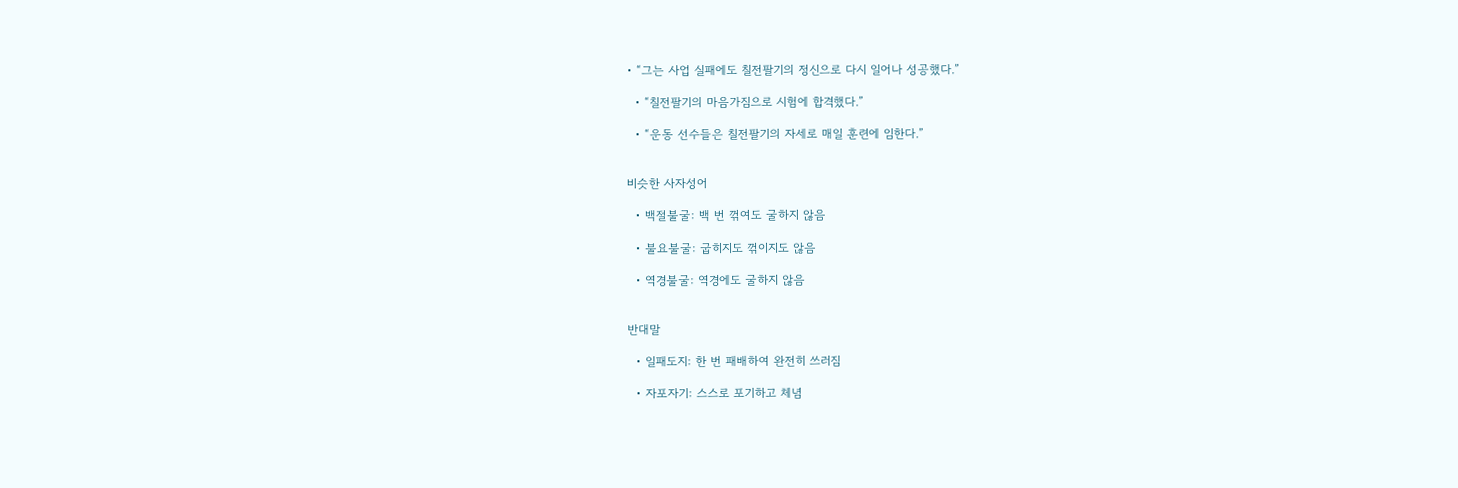• “그는 사업 실패에도 칠전팔기의 정신으로 다시 일어나 성공했다.”

  • “칠전팔기의 마음가짐으로 시험에 합격했다.”

  • “운동 선수들은 칠전팔기의 자세로 매일 훈련에 임한다.”


비슷한 사자성어

  • 백절불굴: 백 번 꺾여도 굴하지 않음

  • 불요불굴: 굽히지도 꺾이지도 않음

  • 역경불굴: 역경에도 굴하지 않음


반대말

  • 일패도지: 한 번 패배하여 완전히 쓰러짐

  • 자포자기: 스스로 포기하고 체념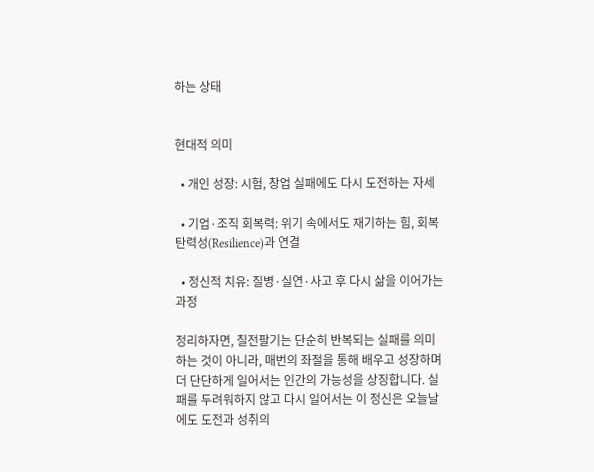하는 상태


현대적 의미

  • 개인 성장: 시험, 창업 실패에도 다시 도전하는 자세

  • 기업·조직 회복력: 위기 속에서도 재기하는 힘, 회복탄력성(Resilience)과 연결

  • 정신적 치유: 질병·실연·사고 후 다시 삶을 이어가는 과정

정리하자면, 칠전팔기는 단순히 반복되는 실패를 의미하는 것이 아니라, 매번의 좌절을 통해 배우고 성장하며 더 단단하게 일어서는 인간의 가능성을 상징합니다. 실패를 두려워하지 않고 다시 일어서는 이 정신은 오늘날에도 도전과 성취의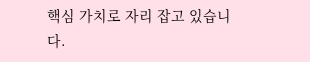핵심 가치로 자리 잡고 있습니다.